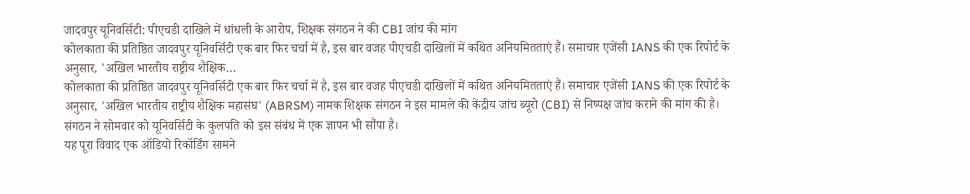जादवपुर यूनिवर्सिटी: पीएचडी दाखिले में धांधली के आरोप, शिक्षक संगठन ने की CBI जांच की मांग
कोलकाता की प्रतिष्ठित जादवपुर यूनिवर्सिटी एक बार फिर चर्चा में है, इस बार वजह पीएचडी दाखिलों में कथित अनियमितताएं हैं। समाचार एजेंसी IANS की एक रिपोर्ट के अनुसार, 'अखिल भारतीय राष्ट्रीय शैक्षिक…
कोलकाता की प्रतिष्ठित जादवपुर यूनिवर्सिटी एक बार फिर चर्चा में है, इस बार वजह पीएचडी दाखिलों में कथित अनियमितताएं हैं। समाचार एजेंसी IANS की एक रिपोर्ट के अनुसार, 'अखिल भारतीय राष्ट्रीय शैक्षिक महासंघ' (ABRSM) नामक शिक्षक संगठन ने इस मामले की केंद्रीय जांच ब्यूरो (CBI) से निष्पक्ष जांच कराने की मांग की है। संगठन ने सोमवार को यूनिवर्सिटी के कुलपति को इस संबंध में एक ज्ञापन भी सौंपा है।
यह पूरा विवाद एक ऑडियो रिकॉर्डिंग सामने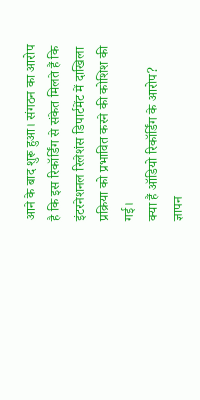आने के बाद शुरू हुआ। संगठन का आरोप है कि इस रिकॉर्डिंग से संकेत मिलते हैं कि इंटरनेशनल रिलेशंस डिपार्टमेंट में दाखिला प्रक्रिया को प्रभावित करने की कोशिश की गई।
क्या हैं ऑडियो रिकॉर्डिंग के आरोप?
ज्ञापन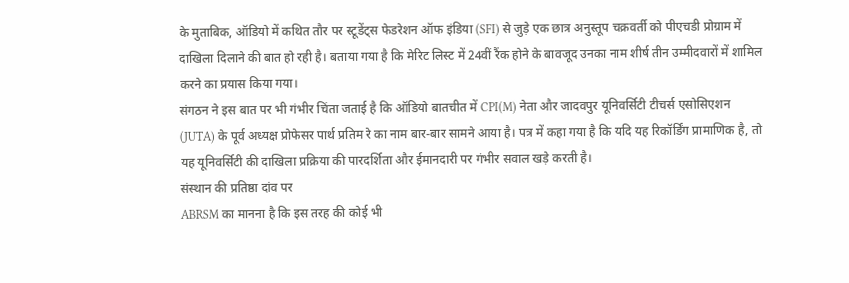के मुताबिक, ऑडियो में कथित तौर पर स्टूडेंट्स फेडरेशन ऑफ इंडिया (SFI) से जुड़े एक छात्र अनुस्तूप चक्रवर्ती को पीएचडी प्रोग्राम में दाखिला दिलाने की बात हो रही है। बताया गया है कि मेरिट लिस्ट में 24वीं रैंक होने के बावजूद उनका नाम शीर्ष तीन उम्मीदवारों में शामिल करने का प्रयास किया गया।
संगठन ने इस बात पर भी गंभीर चिंता जताई है कि ऑडियो बातचीत में CPI(M) नेता और जादवपुर यूनिवर्सिटी टीचर्स एसोसिएशन (JUTA) के पूर्व अध्यक्ष प्रोफेसर पार्थ प्रतिम रे का नाम बार-बार सामने आया है। पत्र में कहा गया है कि यदि यह रिकॉर्डिंग प्रामाणिक है, तो यह यूनिवर्सिटी की दाखिला प्रक्रिया की पारदर्शिता और ईमानदारी पर गंभीर सवाल खड़े करती है।
संस्थान की प्रतिष्ठा दांव पर
ABRSM का मानना है कि इस तरह की कोई भी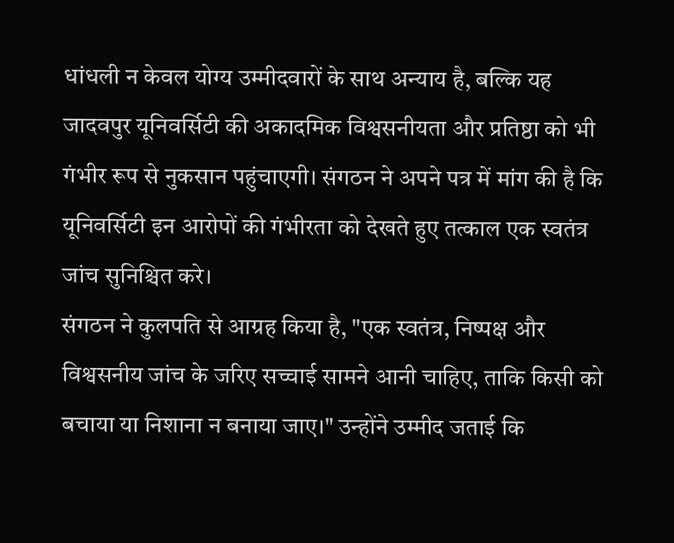धांधली न केवल योग्य उम्मीदवारों के साथ अन्याय है, बल्कि यह जादवपुर यूनिवर्सिटी की अकादमिक विश्वसनीयता और प्रतिष्ठा को भी गंभीर रूप से नुकसान पहुंचाएगी। संगठन ने अपने पत्र में मांग की है कि यूनिवर्सिटी इन आरोपों की गंभीरता को देखते हुए तत्काल एक स्वतंत्र जांच सुनिश्चित करे।
संगठन ने कुलपति से आग्रह किया है, "एक स्वतंत्र, निष्पक्ष और विश्वसनीय जांच के जरिए सच्चाई सामने आनी चाहिए, ताकि किसी को बचाया या निशाना न बनाया जाए।" उन्होंने उम्मीद जताई कि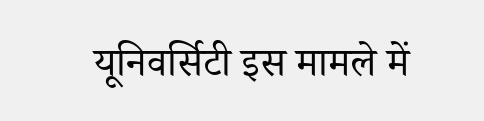यूनिवर्सिटी इस मामले में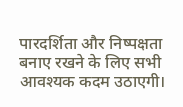पारदर्शिता और निष्पक्षता बनाए रखने के लिए सभी आवश्यक कदम उठाएगी।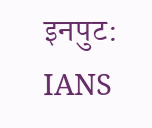इनपुट: IANS